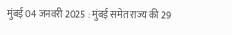मुंबई 04 जनवरी 2025 : मुंबई समेत राज्य की 29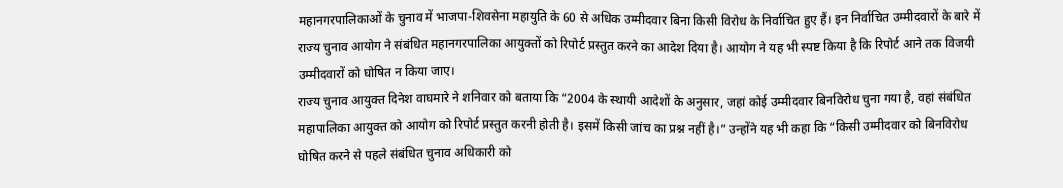महानगरपालिकाओं के चुनाव में भाजपा-शिवसेना महायुति के 60 से अधिक उम्मीदवार बिना किसी विरोध के निर्वाचित हुए हैं। इन निर्वाचित उम्मीदवारों के बारे में राज्य चुनाव आयोग ने संबंधित महानगरपालिका आयुक्तों को रिपोर्ट प्रस्तुत करने का आदेश दिया है। आयोग ने यह भी स्पष्ट किया है कि रिपोर्ट आने तक विजयी उम्मीदवारों को घोषित न किया जाए।
राज्य चुनाव आयुक्त दिनेश वाघमारे ने शनिवार को बताया कि “2004 के स्थायी आदेशों के अनुसार, जहां कोई उम्मीदवार बिनविरोध चुना गया है, वहां संबंधित महापालिका आयुक्त को आयोग को रिपोर्ट प्रस्तुत करनी होती है। इसमें किसी जांच का प्रश्न नहीं है।” उन्होंने यह भी कहा कि “किसी उम्मीदवार को बिनविरोध घोषित करने से पहले संबंधित चुनाव अधिकारी को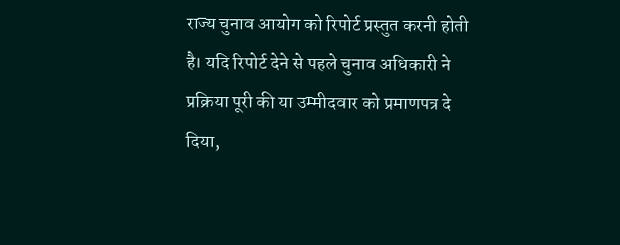राज्य चुनाव आयोग को रिपोर्ट प्रस्तुत करनी होती है। यदि रिपोर्ट देने से पहले चुनाव अधिकारी ने प्रक्रिया पूरी की या उम्मीदवार को प्रमाणपत्र दे दिया,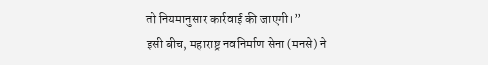तो नियमानुसार कार्रवाई की जाएगी।”
इसी बीच, महाराष्ट्र नवनिर्माण सेना (मनसे) ने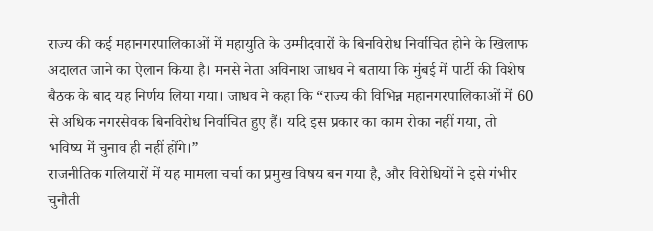राज्य की कई महानगरपालिकाओं में महायुति के उम्मीदवारों के बिनविरोध निर्वाचित होने के खिलाफ अदालत जाने का ऐलान किया है। मनसे नेता अविनाश जाधव ने बताया कि मुंबई में पार्टी की विशेष बैठक के बाद यह निर्णय लिया गया। जाधव ने कहा कि “राज्य की विभिन्न महानगरपालिकाओं में 60 से अधिक नगरसेवक बिनविरोध निर्वाचित हुए हैं। यदि इस प्रकार का काम रोका नहीं गया, तो भविष्य में चुनाव ही नहीं होंगे।”
राजनीतिक गलियारों में यह मामला चर्चा का प्रमुख विषय बन गया है, और विरोधियों ने इसे गंभीर चुनौती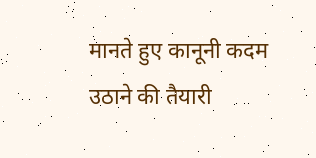मानते हुए कानूनी कदम उठाने की तैयारी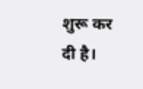शुरू कर दी है।